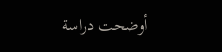أوضحت دراسة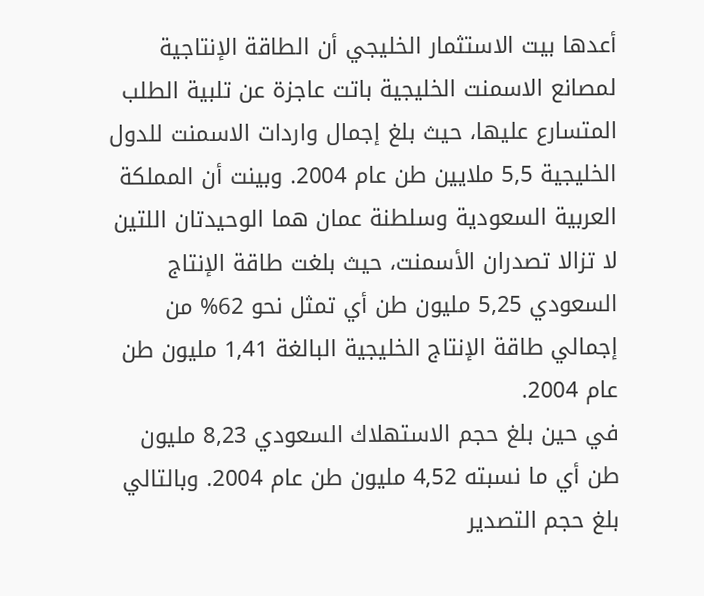أعدها بيت الاستثمار الخليجي أن الطاقة الإنتاجية لمصانع الاسمنت الخليجية باتت عاجزة عن تلبية الطلب المتسارع عليها، حيث بلغ إجمال واردات الاسمنت للدول الخليجية 5,5 ملايين طن عام 2004. وبينت أن المملكة العربية السعودية وسلطنة عمان هما الوحيدتان اللتين لا تزالا تصدران الأسمنت، حيث بلغت طاقة الإنتاج السعودي 5,25 مليون طن أي تمثل نحو 62% من إجمالي طاقة الإنتاج الخليجية البالغة 1,41 مليون طن عام 2004.
في حين بلغ حجم الاستهلاك السعودي 8,23 مليون طن أي ما نسبته 4,52 مليون طن عام 2004. وبالتالي بلغ حجم التصدير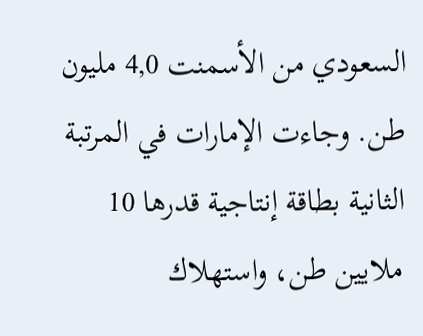السعودي من الأسمنت 4,0 مليون طن. وجاءت الإمارات في المرتبة الثانية بطاقة إنتاجية قدرها 10 ملايين طن، واستهلاك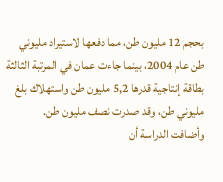بحجم 12 مليون طن، مما دفعها لاستيراد مليوني طن عام 2004، بينما جاءت عمان في المرتبة الثالثة بطاقة إنتاجية قدرها 5,2 مليون طن واستهلاك بلغ مليوني طن، وقد صدرت نصف مليون طن.
وأضافت الدراسة أن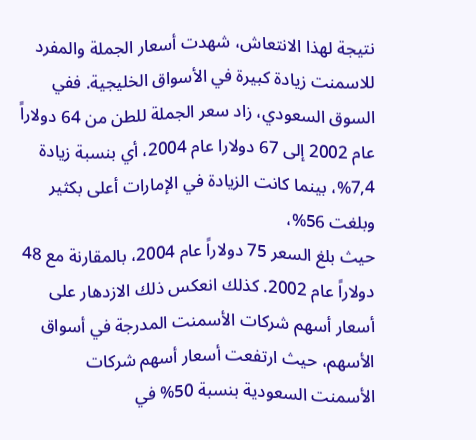نتيجة لهذا الانتعاش، شهدت أسعار الجملة والمفرد للاسمنت زيادة كبيرة في الأسواق الخليجية. ففي السوق السعودي، زاد سعر الجملة للطن من 64 دولاراً عام 2002 إلى 67 دولارا عام 2004، أي بنسبة زيادة 7,4%، بينما كانت الزيادة في الإمارات أعلى بكثير وبلغت 56%،
حيث بلغ السعر 75 دولاراً عام 2004، بالمقارنة مع 48 دولاراً عام 2002. كذلك انعكس ذلك الازدهار على أسعار أسهم شركات الأسمنت المدرجة في أسواق الأسهم، حيث ارتفعت أسعار أسهم شركات الأسمنت السعودية بنسبة 50% في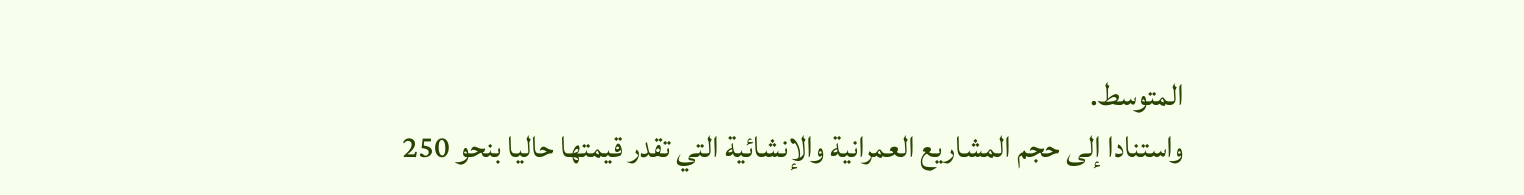المتوسط.
واستنادا إلى حجم المشاريع العمرانية والإنشائية التي تقدر قيمتها حاليا بنحو 250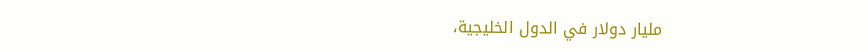مليار دولار في الدول الخليجية،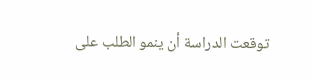توقعت الدراسة أن ينمو الطلب على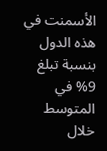الأسمنت في هذه الدول بنسبة تبلغ 9% في المتوسط خلال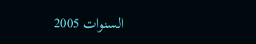السنوات 2005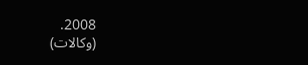2008.
(وكالات)